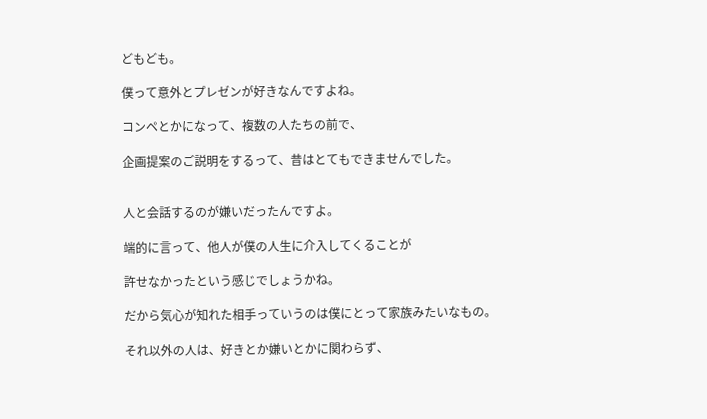どもども。

僕って意外とプレゼンが好きなんですよね。

コンペとかになって、複数の人たちの前で、

企画提案のご説明をするって、昔はとてもできませんでした。


人と会話するのが嫌いだったんですよ。

端的に言って、他人が僕の人生に介入してくることが

許せなかったという感じでしょうかね。

だから気心が知れた相手っていうのは僕にとって家族みたいなもの。

それ以外の人は、好きとか嫌いとかに関わらず、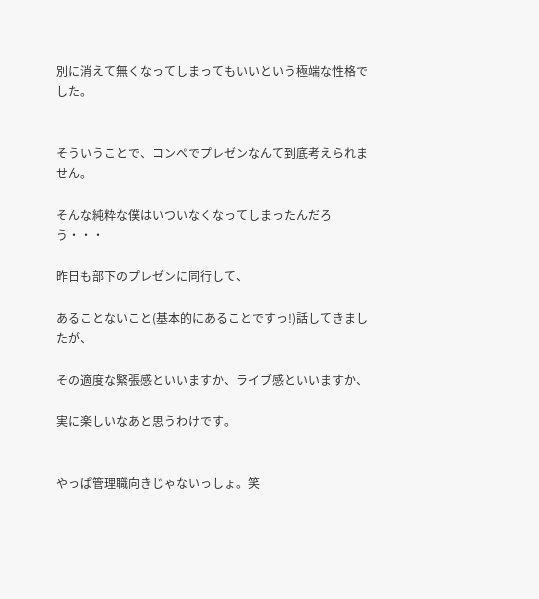別に消えて無くなってしまってもいいという極端な性格でした。


そういうことで、コンペでプレゼンなんて到底考えられません。

そんな純粋な僕はいついなくなってしまったんだろう・・・

昨日も部下のプレゼンに同行して、

あることないこと(基本的にあることですっ!)話してきましたが、

その適度な緊張感といいますか、ライブ感といいますか、

実に楽しいなあと思うわけです。


やっぱ管理職向きじゃないっしょ。笑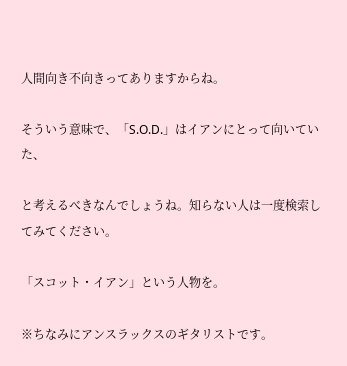人間向き不向きってありますからね。

そういう意味で、「S.O.D.」はイアンにとって向いていた、

と考えるべきなんでしょうね。知らない人は一度検索してみてください。

「スコット・イアン」という人物を。

※ちなみにアンスラックスのギタリストです。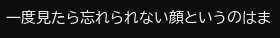一度見たら忘れられない顔というのはま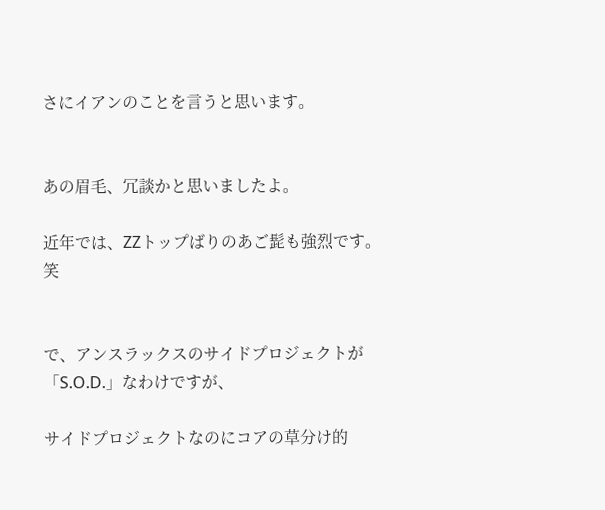さにイアンのことを言うと思います。


あの眉毛、冗談かと思いましたよ。

近年では、ZZトップばりのあご髭も強烈です。笑


で、アンスラックスのサイドプロジェクトが「S.O.D.」なわけですが、

サイドプロジェクトなのにコアの草分け的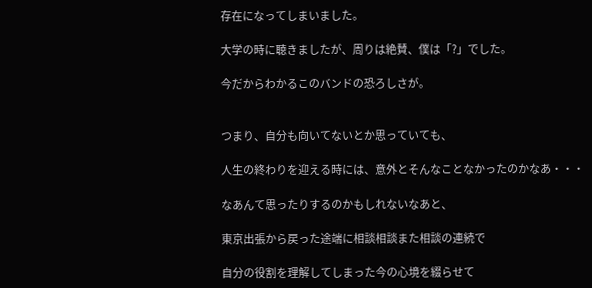存在になってしまいました。

大学の時に聴きましたが、周りは絶賛、僕は「?」でした。

今だからわかるこのバンドの恐ろしさが。


つまり、自分も向いてないとか思っていても、

人生の終わりを迎える時には、意外とそんなことなかったのかなあ・・・

なあんて思ったりするのかもしれないなあと、

東京出張から戻った途端に相談相談また相談の連続で

自分の役割を理解してしまった今の心境を綴らせて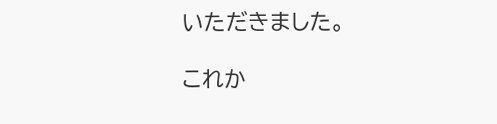いただきました。

これか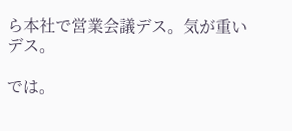ら本社で営業会議デス。気が重いデス。

では。